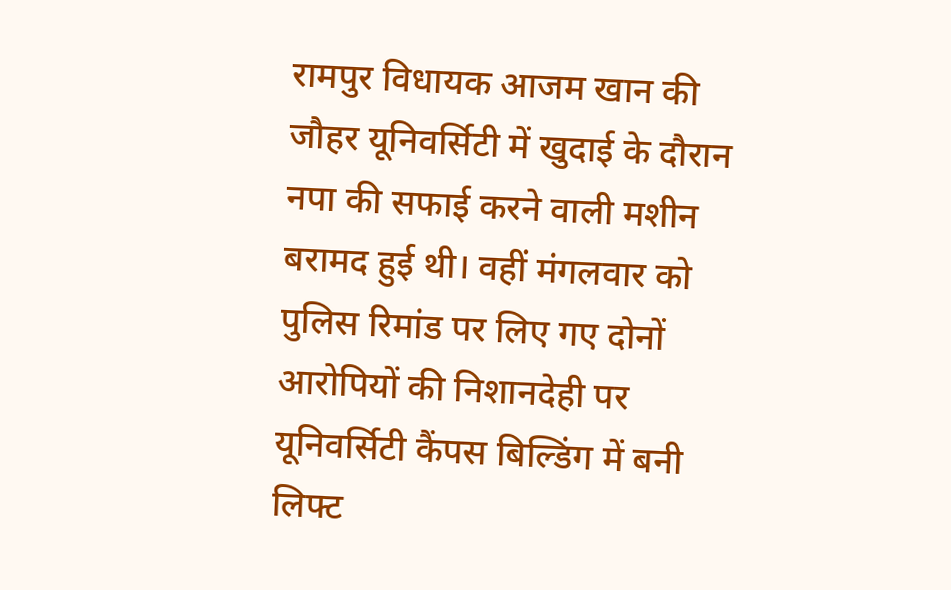रामपुर विधायक आजम खान की जौहर यूनिवर्सिटी में खुदाई के दौरान नपा की सफाई करने वाली मशीन बरामद हुई थी। वहीं मंगलवार को पुलिस रिमांड पर लिए गए दोनों आरोपियों की निशानदेही पर यूनिवर्सिटी कैंपस बिल्डिंग में बनी लिफ्ट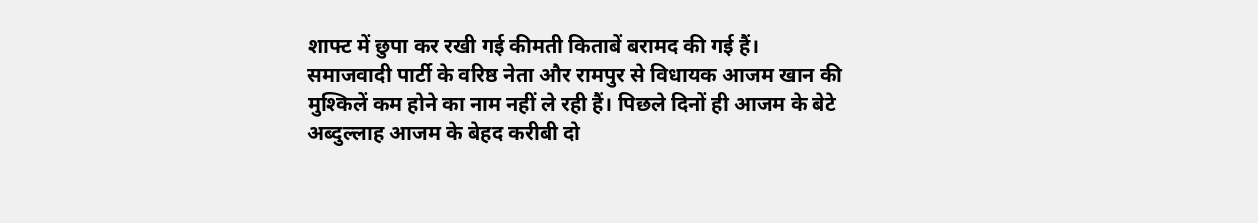शाफ्ट में छुपा कर रखी गई कीमती किताबें बरामद की गई हैं।
समाजवादी पार्टी के वरिष्ठ नेता और रामपुर से विधायक आजम खान की मुश्किलें कम होने का नाम नहीं ले रही हैं। पिछले दिनों ही आजम के बेटे अब्दुल्लाह आजम के बेहद करीबी दो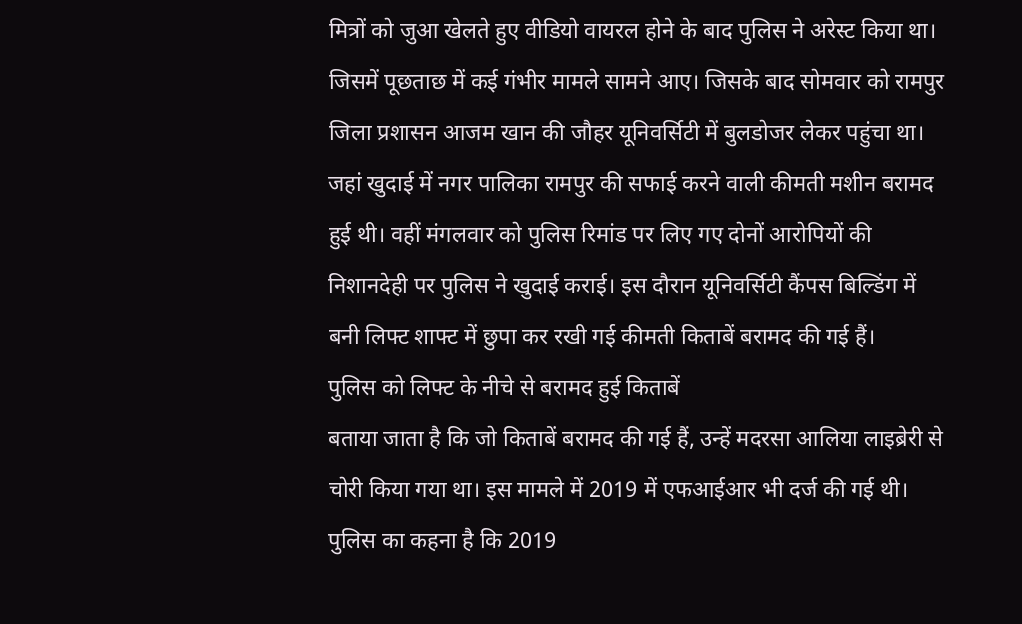मित्रों को जुआ खेलते हुए वीडियो वायरल होने के बाद पुलिस ने अरेस्ट किया था। जिसमें पूछताछ में कई गंभीर मामले सामने आए। जिसके बाद सोमवार को रामपुर जिला प्रशासन आजम खान की जौहर यूनिवर्सिटी में बुलडोजर लेकर पहुंचा था। जहां खुदाई में नगर पालिका रामपुर की सफाई करने वाली कीमती मशीन बरामद हुई थी। वहीं मंगलवार को पुलिस रिमांड पर लिए गए दोनों आरोपियों की निशानदेही पर पुलिस ने खुदाई कराई। इस दौरान यूनिवर्सिटी कैंपस बिल्डिंग में बनी लिफ्ट शाफ्ट में छुपा कर रखी गई कीमती किताबें बरामद की गई हैं।
पुलिस को लिफ्ट के नीचे से बरामद हुई किताबें
बताया जाता है कि जो किताबें बरामद की गई हैं, उन्हें मदरसा आलिया लाइब्रेरी से चोरी किया गया था। इस मामले में 2019 में एफआईआर भी दर्ज की गई थी। पुलिस का कहना है कि 2019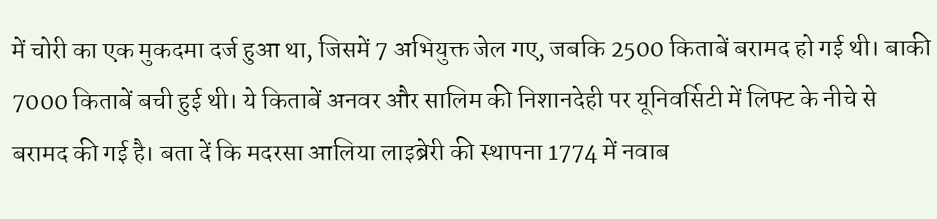में चोरी का एक मुकदमा दर्ज हुआ था, जिसमें 7 अभियुक्त जेल गए, जबकि 2500 किताबें बरामद हो गई थी। बाकी 7000 किताबें बची हुई थी। ये किताबें अनवर और सालिम की निशानदेही पर यूनिवर्सिटी में लिफ्ट के नीचे से बरामद की गई है। बता दें कि मदरसा आलिया लाइब्रेरी की स्थापना 1774 में नवाब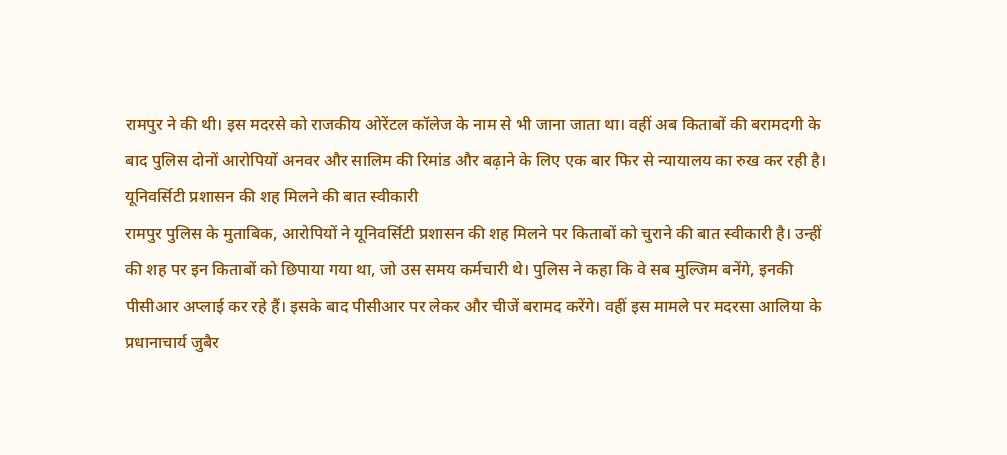रामपुर ने की थी। इस मदरसे को राजकीय ओरेंटल कॉलेज के नाम से भी जाना जाता था। वहीं अब किताबों की बरामदगी के बाद पुलिस दोनों आरोपियों अनवर और सालिम की रिमांड और बढ़ाने के लिए एक बार फिर से न्यायालय का रुख कर रही है।
यूनिवर्सिटी प्रशासन की शह मिलने की बात स्वीकारी
रामपुर पुलिस के मुताबिक, आरोपियों ने यूनिवर्सिटी प्रशासन की शह मिलने पर किताबों को चुराने की बात स्वीकारी है। उन्हीं की शह पर इन किताबों को छिपाया गया था, जो उस समय कर्मचारी थे। पुलिस ने कहा कि वे सब मुल्जिम बनेंगे, इनकी पीसीआर अप्लाई कर रहे हैं। इसके बाद पीसीआर पर लेकर और चीजें बरामद करेंगे। वहीं इस मामले पर मदरसा आलिया के प्रधानाचार्य जुबैर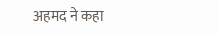अहमद ने कहा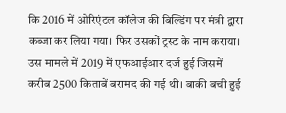कि 2016 में ओरिएंटल कॉलेज की बिल्डिंग पर मंत्री द्वारा कब्जा कर लिया गया। फिर उसकों ट्रस्ट के नाम कराया। उस मामले में 2019 में एफआईआर दर्ज हुई जिसमें करीब 2500 किताबें बरामद की गई थी। बाकी बची हुई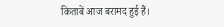किताबें आज बरामद हुई हैं।